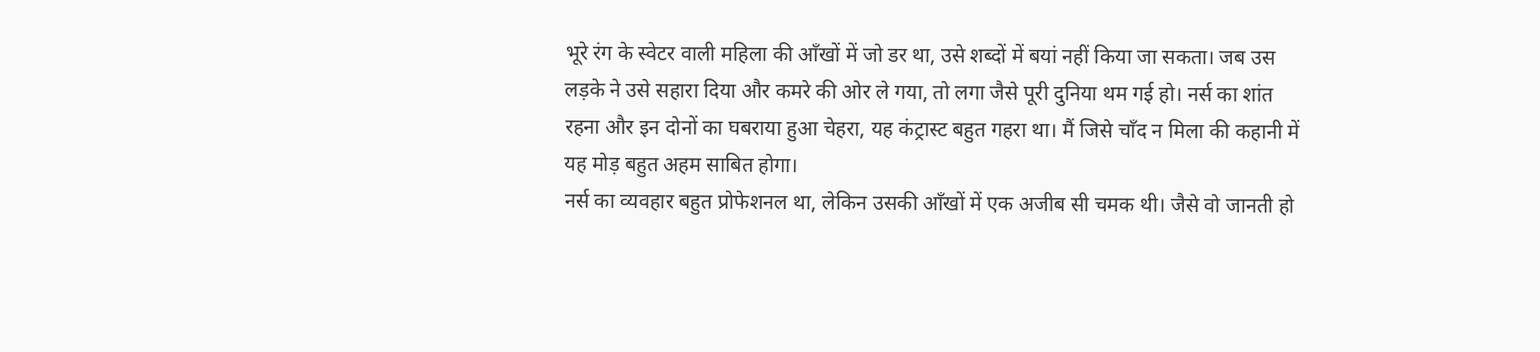भूरे रंग के स्वेटर वाली महिला की आँखों में जो डर था, उसे शब्दों में बयां नहीं किया जा सकता। जब उस लड़के ने उसे सहारा दिया और कमरे की ओर ले गया, तो लगा जैसे पूरी दुनिया थम गई हो। नर्स का शांत रहना और इन दोनों का घबराया हुआ चेहरा, यह कंट्रास्ट बहुत गहरा था। मैं जिसे चाँद न मिला की कहानी में यह मोड़ बहुत अहम साबित होगा।
नर्स का व्यवहार बहुत प्रोफेशनल था, लेकिन उसकी आँखों में एक अजीब सी चमक थी। जैसे वो जानती हो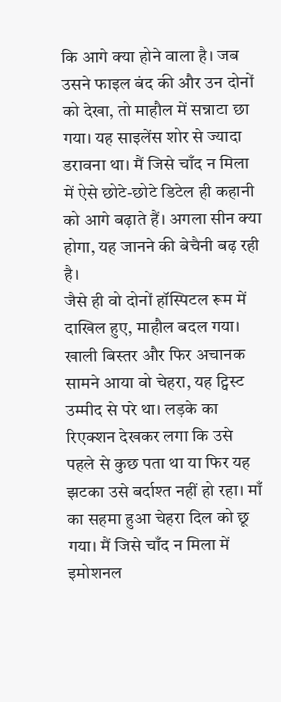कि आगे क्या होने वाला है। जब उसने फाइल बंद की और उन दोनों को देखा, तो माहौल में सन्नाटा छा गया। यह साइलेंस शोर से ज्यादा डरावना था। मैं जिसे चाँद न मिला में ऐसे छोटे-छोटे डिटेल ही कहानी को आगे बढ़ाते हैं। अगला सीन क्या होगा, यह जानने की बेचैनी बढ़ रही है।
जैसे ही वो दोनों हॉस्पिटल रूम में दाखिल हुए, माहौल बदल गया। खाली बिस्तर और फिर अचानक सामने आया वो चेहरा, यह ट्विस्ट उम्मीद से परे था। लड़के का रिएक्शन देखकर लगा कि उसे पहले से कुछ पता था या फिर यह झटका उसे बर्दाश्त नहीं हो रहा। माँ का सहमा हुआ चेहरा दिल को छू गया। मैं जिसे चाँद न मिला में इमोशनल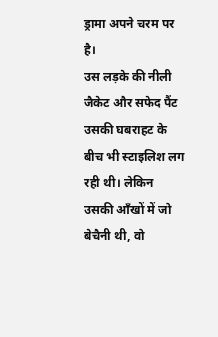ड्रामा अपने चरम पर है।
उस लड़के की नीली जैकेट और सफेद पैंट उसकी घबराहट के बीच भी स्टाइलिश लग रही थी। लेकिन उसकी आँखों में जो बेचैनी थी, वो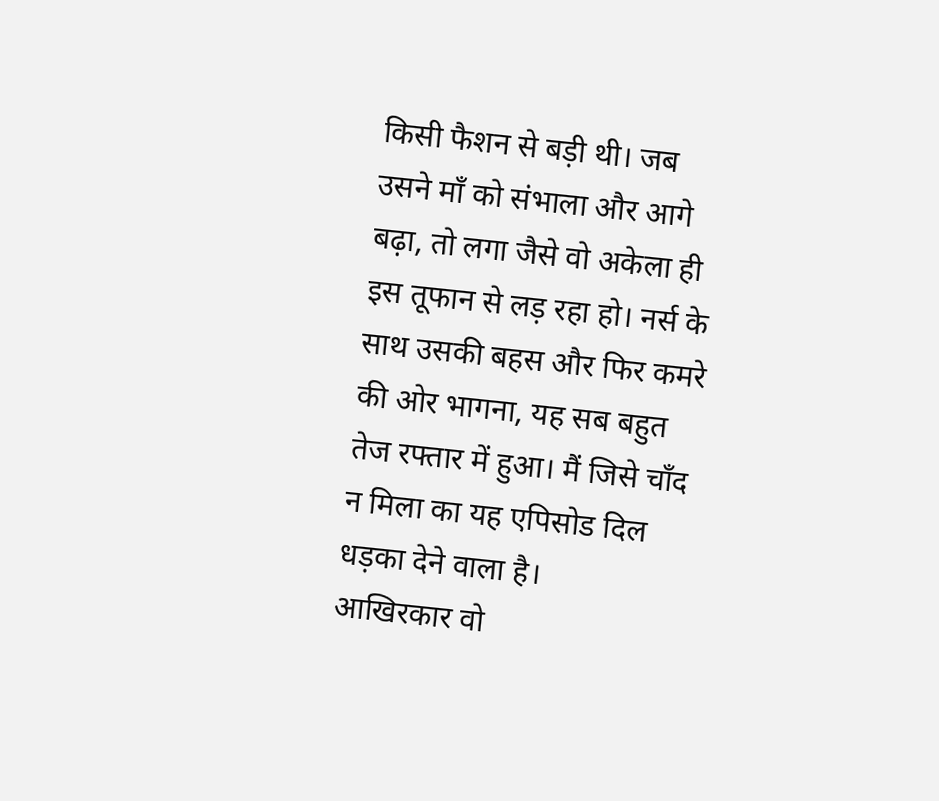किसी फैशन से बड़ी थी। जब उसने माँ को संभाला और आगे बढ़ा, तो लगा जैसे वो अकेला ही इस तूफान से लड़ रहा हो। नर्स के साथ उसकी बहस और फिर कमरे की ओर भागना, यह सब बहुत तेज रफ्तार में हुआ। मैं जिसे चाँद न मिला का यह एपिसोड दिल धड़का देने वाला है।
आखिरकार वो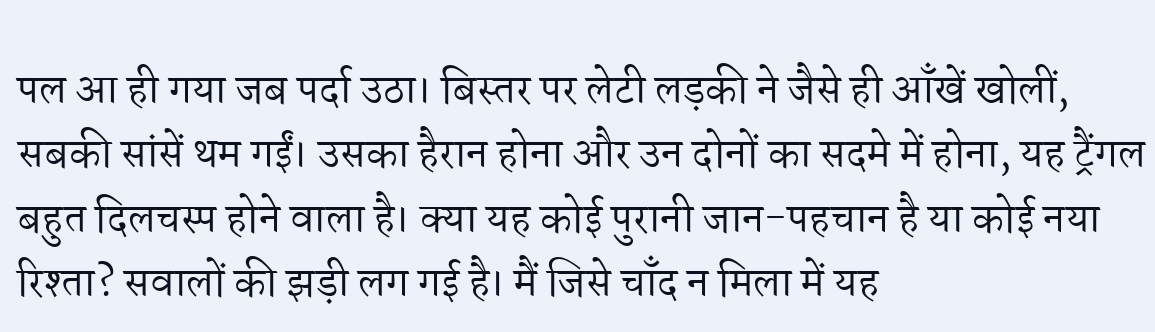पल आ ही गया जब पर्दा उठा। बिस्तर पर लेटी लड़की ने जैसे ही आँखें खोलीं, सबकी सांसें थम गईं। उसका हैरान होना और उन दोनों का सदमे में होना, यह ट्रैंगल बहुत दिलचस्प होने वाला है। क्या यह कोई पुरानी जान-पहचान है या कोई नया रिश्ता? सवालों की झड़ी लग गई है। मैं जिसे चाँद न मिला में यह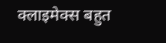क्लाइमेक्स बहुत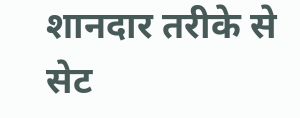शानदार तरीके से सेट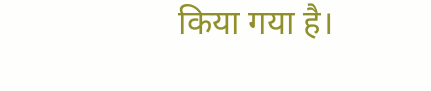किया गया है।